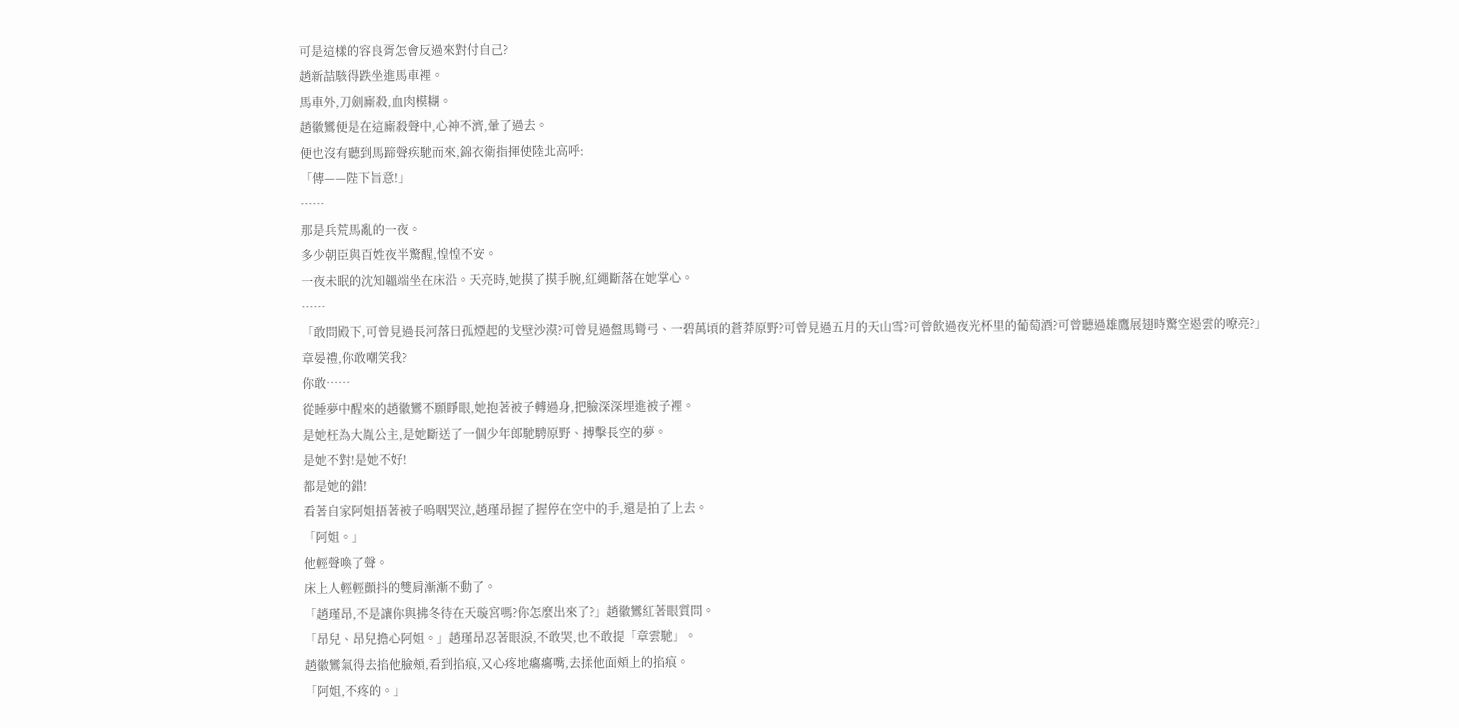可是這樣的容良胥怎會反過來對付自己?
趙新喆駭得跌坐進馬車裡。
馬車外,刀劍廝殺,血肉模糊。
趙徽鸞便是在這廝殺聲中,心神不濟,暈了過去。
便也沒有聽到馬蹄聲疾馳而來,錦衣衛指揮使陸北高呼:
「傳——陛下旨意!」
……
那是兵荒馬亂的一夜。
多少朝臣與百姓夜半驚醒,惶惶不安。
一夜未眠的沈知韞端坐在床沿。天亮時,她摸了摸手腕,紅繩斷落在她掌心。
……
「敢問殿下,可曾見過長河落日孤煙起的戈壁沙漠?可曾見過盤馬彎弓、一碧萬頃的蒼莽原野?可曾見過五月的天山雪?可曾飲過夜光杯里的葡萄酒?可曾聽過雄鷹展翅時驚空遏雲的嘹亮?」
章晏禮,你敢嘲笑我?
你敢……
從睡夢中醒來的趙徽鸞不願睜眼,她抱著被子轉過身,把臉深深埋進被子裡。
是她枉為大胤公主,是她斷送了一個少年郎馳騁原野、搏擊長空的夢。
是她不對!是她不好!
都是她的錯!
看著自家阿姐捂著被子嗚咽哭泣,趙瑾昂握了握停在空中的手,還是拍了上去。
「阿姐。」
他輕聲喚了聲。
床上人輕輕顫抖的雙肩漸漸不動了。
「趙瑾昂,不是讓你與拂冬待在天璇宮嗎?你怎麼出來了?」趙徽鸞紅著眼質問。
「昂兒、昂兒擔心阿姐。」趙瑾昂忍著眼淚,不敢哭,也不敢提「章雲馳」。
趙徽鸞氣得去掐他臉頰,看到掐痕,又心疼地癟癟嘴,去揉他面頰上的掐痕。
「阿姐,不疼的。」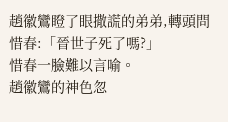趙徽鸞瞪了眼撒謊的弟弟,轉頭問惜春:「晉世子死了嗎?」
惜春一臉難以言喻。
趙徽鸞的神色忽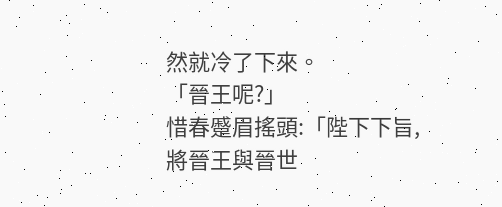然就冷了下來。
「晉王呢?」
惜春蹙眉搖頭:「陛下下旨,將晉王與晉世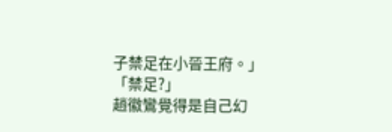子禁足在小晉王府。」
「禁足?」
趙徽鸞覺得是自己幻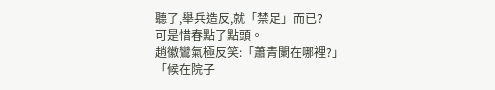聽了,舉兵造反,就「禁足」而已?
可是惜春點了點頭。
趙徽鸞氣極反笑:「蕭青闌在哪裡?」
「候在院子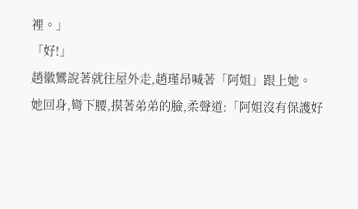裡。」
「好!」
趙徽鸞說著就往屋外走,趙瑾昂喊著「阿姐」跟上她。
她回身,彎下腰,摸著弟弟的臉,柔聲道:「阿姐沒有保護好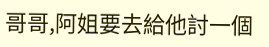哥哥,阿姐要去給他討一個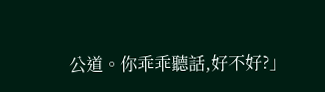公道。你乖乖聽話,好不好?」